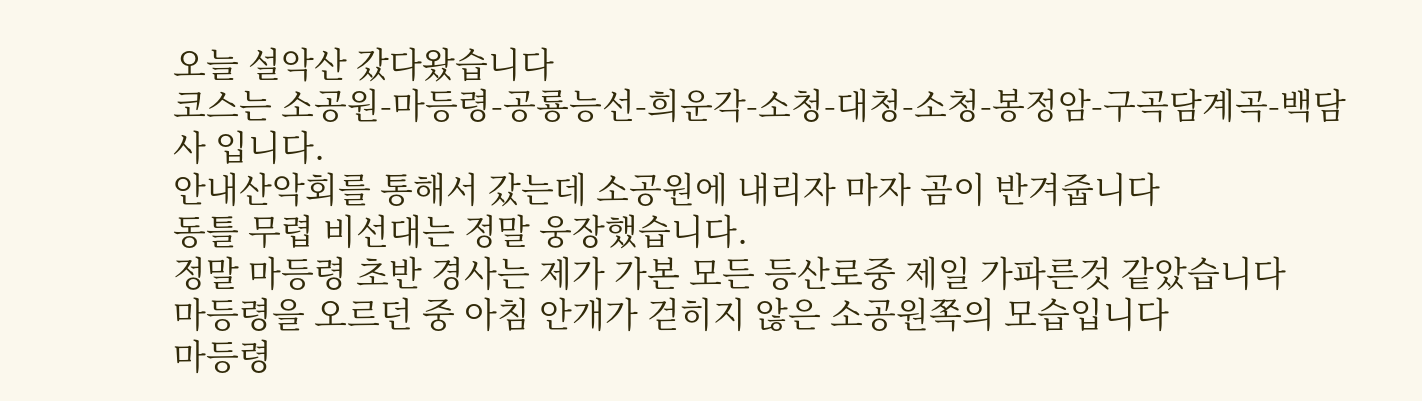오늘 설악산 갔다왔습니다
코스는 소공원-마등령-공룡능선-희운각-소청-대청-소청-봉정암-구곡담계곡-백담사 입니다.
안내산악회를 통해서 갔는데 소공원에 내리자 마자 곰이 반겨줍니다
동틀 무렵 비선대는 정말 웅장했습니다.
정말 마등령 초반 경사는 제가 가본 모든 등산로중 제일 가파른것 같았습니다
마등령을 오르던 중 아침 안개가 걷히지 않은 소공원쪽의 모습입니다
마등령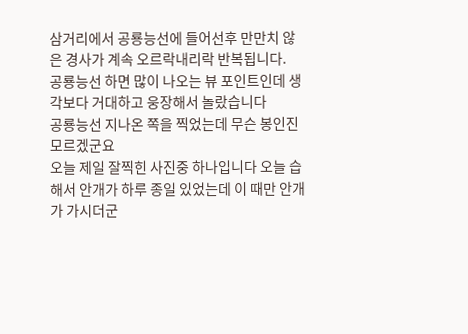삼거리에서 공룡능선에 들어선후 만만치 않은 경사가 계속 오르락내리락 반복됩니다.
공룡능선 하면 많이 나오는 뷰 포인트인데 생각보다 거대하고 웅장해서 놀랐습니다
공룡능선 지나온 쪽을 찍었는데 무슨 봉인진 모르겠군요
오늘 제일 잘찍힌 사진중 하나입니다 오늘 습해서 안개가 하루 종일 있었는데 이 때만 안개가 가시더군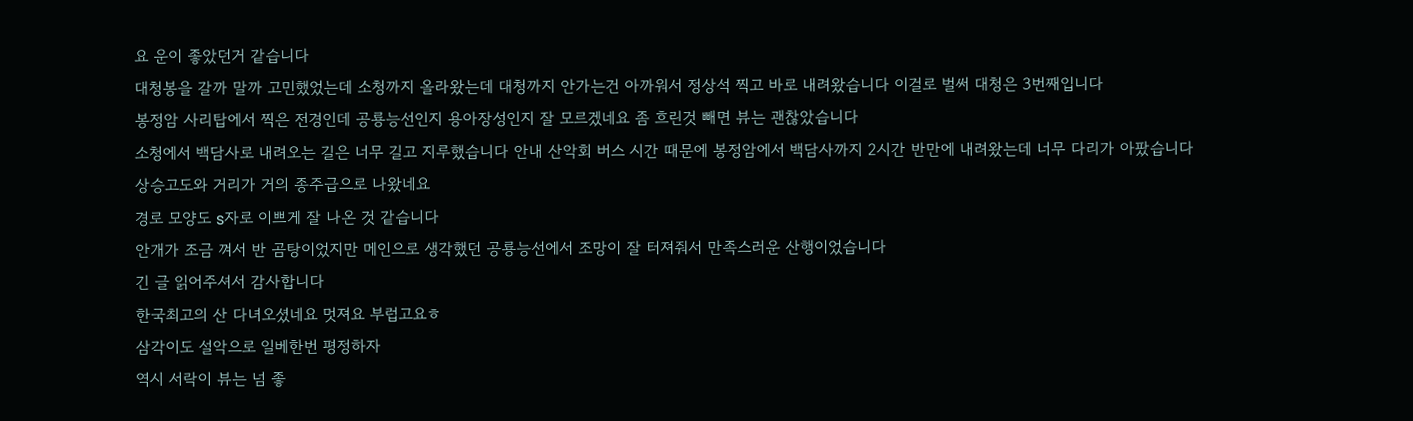요 운이 좋았던거 같습니다
대청봉을 갈까 말까 고민했었는데 소청까지 올라왔는데 대청까지 안가는건 아까워서 정상석 찍고 바로 내려왔습니다 이걸로 벌써 대청은 3번째입니다
봉정암 사리탑에서 찍은 전경인데 공룡능선인지 용아장성인지 잘 모르겠네요 좀 흐린것 빼면 뷰는 괜찮았습니다
소청에서 백담사로 내려오는 길은 너무 길고 지루했습니다 안내 산악회 버스 시간 때문에 봉정암에서 백담사까지 2시간 반만에 내려왔는데 너무 다리가 아팠습니다
상승고도와 거리가 거의 종주급으로 나왔네요
경로 모양도 s자로 이쁘게 잘 나온 것 같습니다
안개가 조금 껴서 반 곰탕이었지만 메인으로 생각했던 공룡능선에서 조망이 잘 터져줘서 만족스러운 산행이었습니다
긴 글 읽어주셔서 감사합니다
한국최고의 산 다녀오셨네요 멋져요 부럽고요ㅎ
삼각이도 설악으로 일베한번 평정하자
역시 서락이 뷰는 넘 좋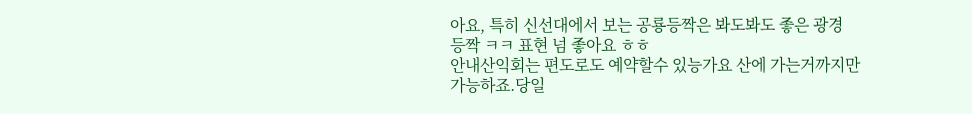아요, 특히 신선대에서 보는 공룡등짝은 봐도봐도 좋은 광경
등짝 ㅋㅋ 표현 넘 좋아요 ㅎㅎ
안내산익회는 편도로도 예약할수 있능가요 산에 가는거까지만
가능하죠.당일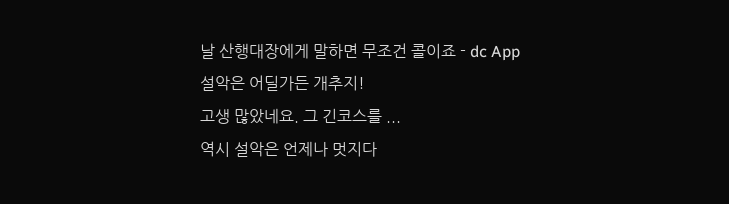날 산행대장에게 말하면 무조건 콜이죠 - dc App
설악은 어딜가든 개추지!
고생 많았네요. 그 긴코스를 ...
역시 설악은 언제나 멋지다